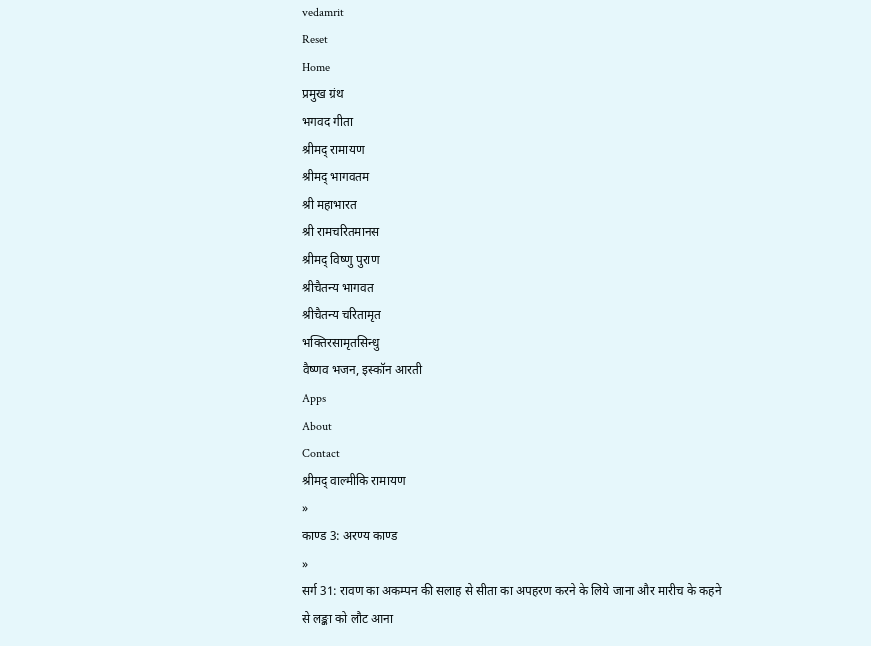vedamrit
Reset
Home
प्रमुख ग्रंथ
भगवद गीता
श्रीमद् रामायण
श्रीमद् भागवतम
श्री महाभारत
श्री रामचरितमानस
श्रीमद् विष्णु पुराण
श्रीचैतन्य भागवत
श्रीचैतन्य चरितामृत
भक्तिरसामृतसिन्धु
वैष्णव भजन, इस्कॉन आरती
Apps
About
Contact
श्रीमद् वाल्मीकि रामायण
»
काण्ड 3: अरण्य काण्ड
»
सर्ग 31: रावण का अकम्पन की सलाह से सीता का अपहरण करने के लिये जाना और मारीच के कहने से लङ्का को लौट आना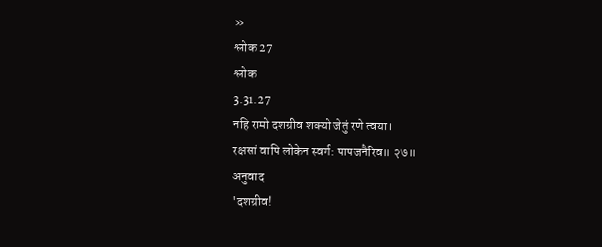»
श्लोक 27
श्लोक
3.31.27
नहि रामो दशग्रीव शक्यो जेतुं रणे त्वया।
रक्षसां वापि लोकेन स्वर्ग: पापजनैरिव॥ २७॥
अनुवाद
'दशग्रीव!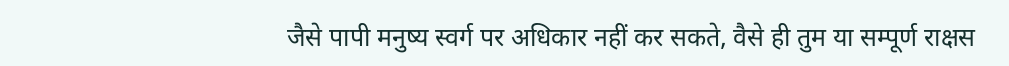जैसे पापी मनुष्य स्वर्ग पर अधिकार नहीं कर सकते, वैसे ही तुम या सम्पूर्ण राक्षस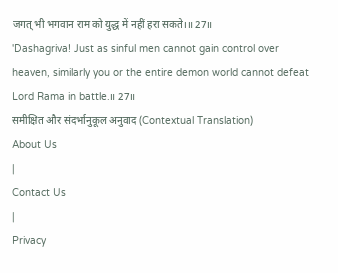जगत् भी भगवान राम को युद्ध में नहीं हरा सकते।॥ 27॥
'Dashagriva! Just as sinful men cannot gain control over heaven, similarly you or the entire demon world cannot defeat Lord Rama in battle.॥ 27॥
समीक्षित और संदर्भानुकूल अनुवाद (Contextual Translation)
About Us
|
Contact Us
|
Privacy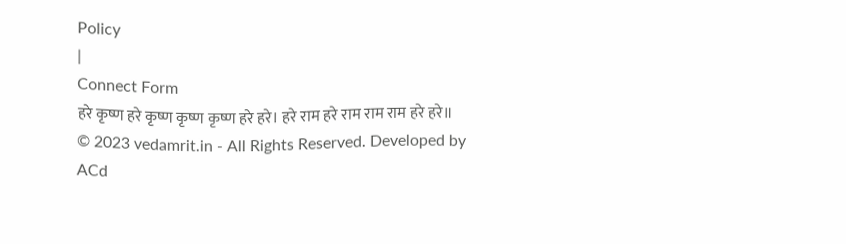Policy
|
Connect Form
हरे कृष्ण हरे कृष्ण कृष्ण कृष्ण हरे हरे। हरे राम हरे राम राम राम हरे हरे॥
© 2023 vedamrit.in - All Rights Reserved. Developed by ACd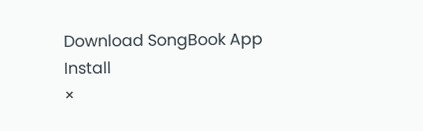Download SongBook App
Install
×